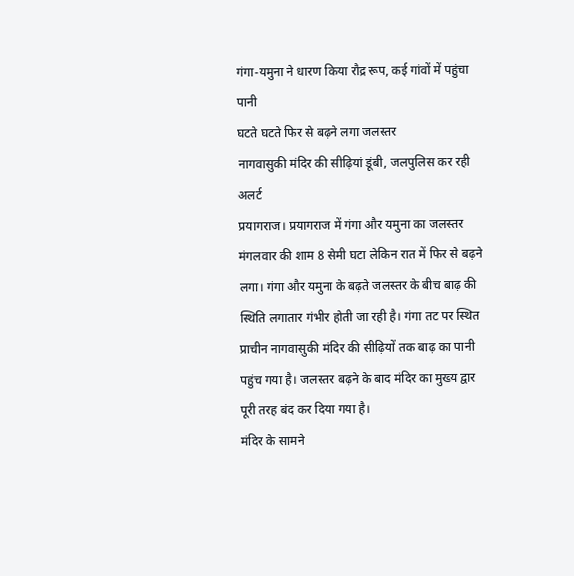गंगा-यमुना ने धारण किया रौद्र रूप, कई गांवों में पहुंचा पानी
घटते घटते फिर से बढ़ने लगा जलस्तर
नागवासुकी मंदिर की सीढ़ियां डूंबी, जलपुलिस कर रही अलर्ट
प्रयागराज। प्रयागराज में गंगा और यमुना का जलस्तर मंगलवार की शाम 8 सेमी घटा लेकिन रात में फिर से बढ़ने लगा। गंगा और यमुना के बढ़ते जलस्तर के बीच बाढ़ की स्थिति लगातार गंभीर होती जा रही है। गंगा तट पर स्थित प्राचीन नागवासुकी मंदिर की सीढ़ियों तक बाढ़ का पानी पहुंच गया है। जलस्तर बढ़ने के बाद मंदिर का मुख्य द्वार पूरी तरह बंद कर दिया गया है।
मंदिर के सामने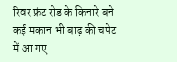रिवर फ्रंट रोड के किनारे बने कई मकान भी बाढ़ की चपेट में आ गए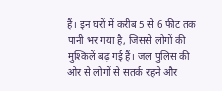हैं। इन घरों में करीब 5 से 6 फीट तक पानी भर गया है, जिससे लोगों की मुश्किलें बढ़ गई हैं। जल पुलिस की ओर से लोगों से सतर्क रहने और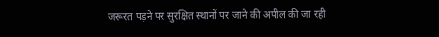जरूरत पड़ने पर सुरक्षित स्थानों पर जाने की अपील की जा रही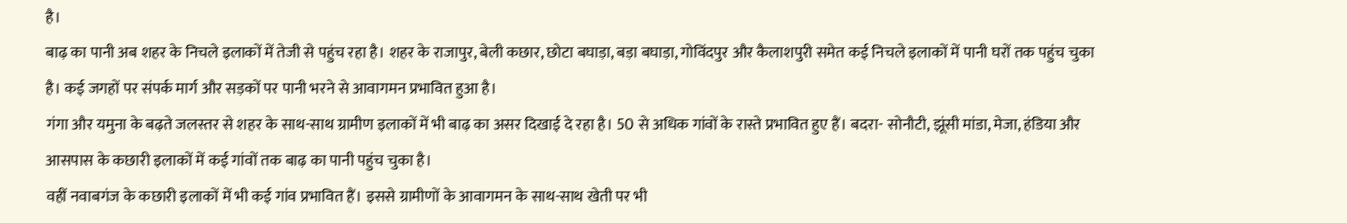है।
बाढ़ का पानी अब शहर के निचले इलाकों में तेजी से पहुंच रहा है। शहर के राजापुर, बेली कछार, छोटा बघाड़ा, बड़ा बघाड़ा, गोविंदपुर और कैलाशपुरी समेत कई निचले इलाकों में पानी घरों तक पहुंच चुका है। कई जगहों पर संपर्क मार्ग और सड़कों पर पानी भरने से आवागमन प्रभावित हुआ है।
गंगा और यमुना के बढ़ते जलस्तर से शहर के साथ-साथ ग्रामीण इलाकों में भी बाढ़ का असर दिखाई दे रहा है। 50 से अधिक गांवों के रास्ते प्रभावित हुए हैं। बदरा- सोनौटी, झूंसी मांडा, मेजा, हंडिया और आसपास के कछारी इलाकों में कई गांवों तक बाढ़ का पानी पहुंच चुका है।
वहीं नवाबगंज के कछारी इलाकों में भी कई गांव प्रभावित हैं। इससे ग्रामीणों के आवागमन के साथ-साथ खेती पर भी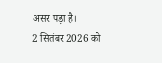असर पड़ा है।
2 सितंबर 2026 को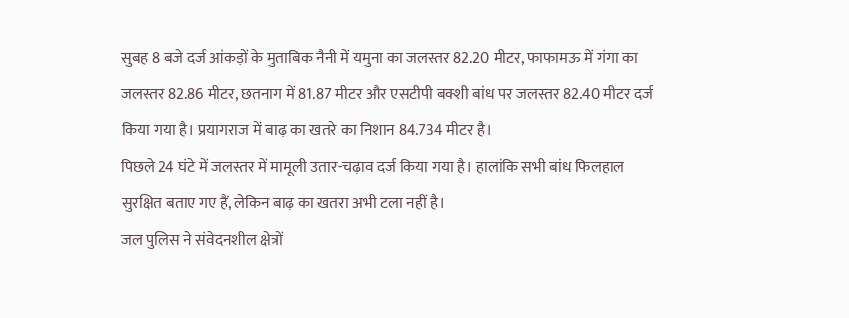सुबह 8 बजे दर्ज आंकड़ों के मुताबिक नैनी में यमुना का जलस्तर 82.20 मीटर, फाफामऊ में गंगा का जलस्तर 82.86 मीटर, छतनाग में 81.87 मीटर और एसटीपी बक्शी बांध पर जलस्तर 82.40 मीटर दर्ज किया गया है। प्रयागराज में बाढ़ का खतरे का निशान 84.734 मीटर है।
पिछले 24 घंटे में जलस्तर में मामूली उतार-चढ़ाव दर्ज किया गया है। हालांकि सभी बांध फिलहाल सुरक्षित बताए गए हैं, लेकिन बाढ़ का खतरा अभी टला नहीं है।
जल पुलिस ने संवेदनशील क्षेत्रों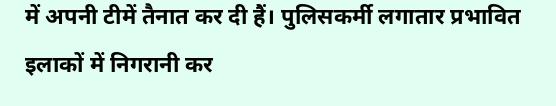में अपनी टीमें तैनात कर दी हैं। पुलिसकर्मी लगातार प्रभावित इलाकों में निगरानी कर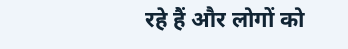रहे हैं और लोगों को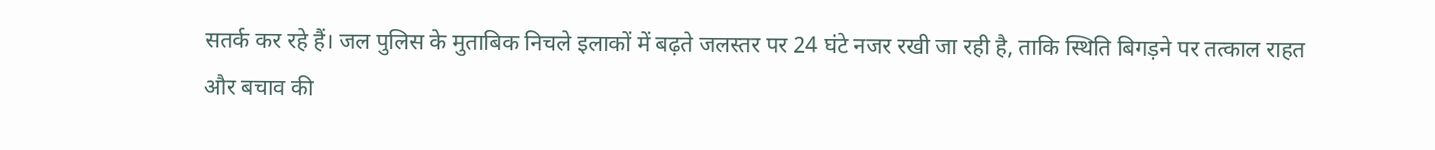सतर्क कर रहे हैं। जल पुलिस के मुताबिक निचले इलाकों में बढ़ते जलस्तर पर 24 घंटे नजर रखी जा रही है, ताकि स्थिति बिगड़ने पर तत्काल राहत और बचाव की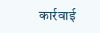कार्रवाई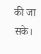की जा सके।